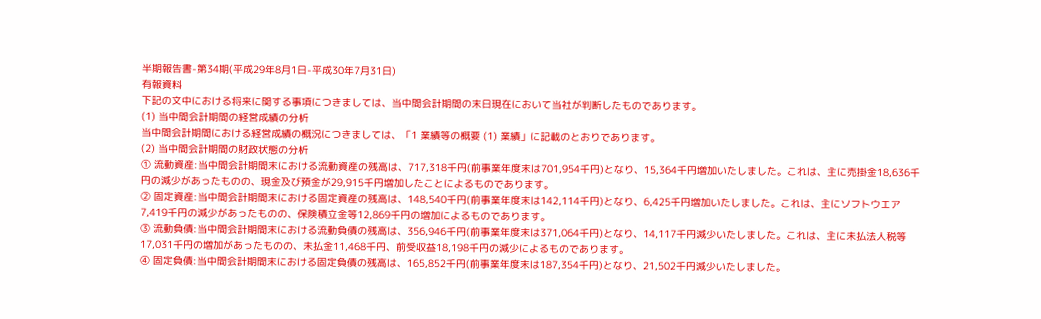半期報告書-第34期(平成29年8月1日-平成30年7月31日)
有報資料
下記の文中における将来に関する事項につきましては、当中間会計期間の末日現在において当社が判断したものであります。
(1) 当中間会計期間の経営成績の分析
当中間会計期間における経営成績の概況につきましては、「1 業績等の概要 (1) 業績」に記載のとおりであります。
(2) 当中間会計期間の財政状態の分析
① 流動資産:当中間会計期間末における流動資産の残高は、717,318千円(前事業年度末は701,954千円)となり、15,364千円増加いたしました。これは、主に売掛金18,636千円の減少があったものの、現金及び預金が29,915千円増加したことによるものであります。
② 固定資産:当中間会計期間末における固定資産の残高は、148,540千円(前事業年度末は142,114千円)となり、6,425千円増加いたしました。これは、主にソフトウエア7,419千円の減少があったものの、保険積立金等12,869千円の増加によるものであります。
③ 流動負債:当中間会計期間末における流動負債の残高は、356,946千円(前事業年度末は371,064千円)となり、14,117千円減少いたしました。これは、主に未払法人税等17,031千円の増加があったものの、未払金11,468千円、前受収益18,198千円の減少によるものであります。
④ 固定負債:当中間会計期間末における固定負債の残高は、165,852千円(前事業年度末は187,354千円)となり、21,502千円減少いたしました。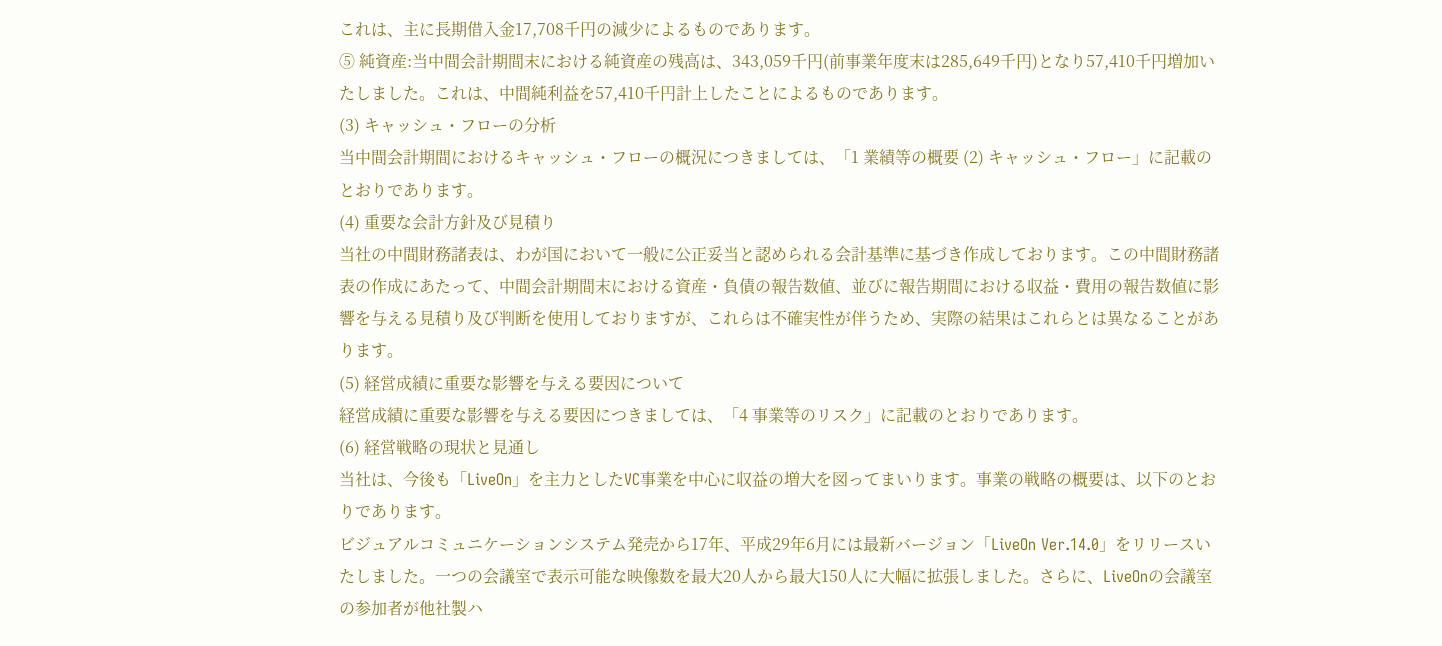これは、主に長期借入金17,708千円の減少によるものであります。
⑤ 純資産:当中間会計期間末における純資産の残高は、343,059千円(前事業年度末は285,649千円)となり57,410千円増加いたしました。これは、中間純利益を57,410千円計上したことによるものであります。
(3) キャッシュ・フローの分析
当中間会計期間におけるキャッシュ・フローの概況につきましては、「1 業績等の概要 (2) キャッシュ・フロー」に記載のとおりであります。
(4) 重要な会計方針及び見積り
当社の中間財務諸表は、わが国において一般に公正妥当と認められる会計基準に基づき作成しております。この中間財務諸表の作成にあたって、中間会計期間末における資産・負債の報告数値、並びに報告期間における収益・費用の報告数値に影響を与える見積り及び判断を使用しておりますが、これらは不確実性が伴うため、実際の結果はこれらとは異なることがあります。
(5) 経営成績に重要な影響を与える要因について
経営成績に重要な影響を与える要因につきましては、「4 事業等のリスク」に記載のとおりであります。
(6) 経営戦略の現状と見通し
当社は、今後も「LiveOn」を主力としたVC事業を中心に収益の増大を図ってまいります。事業の戦略の概要は、以下のとおりであります。
ビジュアルコミュニケーションシステム発売から17年、平成29年6月には最新バージョン「LiveOn Ver.14.0」をリリースいたしました。一つの会議室で表示可能な映像数を最大20人から最大150人に大幅に拡張しました。さらに、LiveOnの会議室の参加者が他社製ハ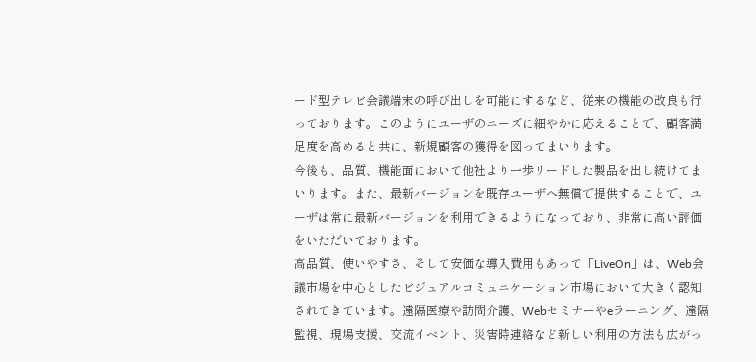ード型テレビ会議端末の呼び出しを可能にするなど、従来の機能の改良も行っております。このようにユーザのニーズに細やかに応えることで、顧客満足度を高めると共に、新規顧客の獲得を図ってまいります。
今後も、品質、機能面において他社より一歩リードした製品を出し続けてまいります。また、最新バージョンを既存ユーザへ無償で提供することで、ユーザは常に最新バージョンを利用できるようになっており、非常に高い評価をいただいております。
高品質、使いやすさ、そして安価な導入費用もあって「LiveOn」は、Web会議市場を中心としたビジュアルコミュニケーション市場において大きく認知されてきています。遠隔医療や訪問介護、Webセミナーやeラーニング、遠隔監視、現場支援、交流イベント、災害時連絡など新しい利用の方法も広がっ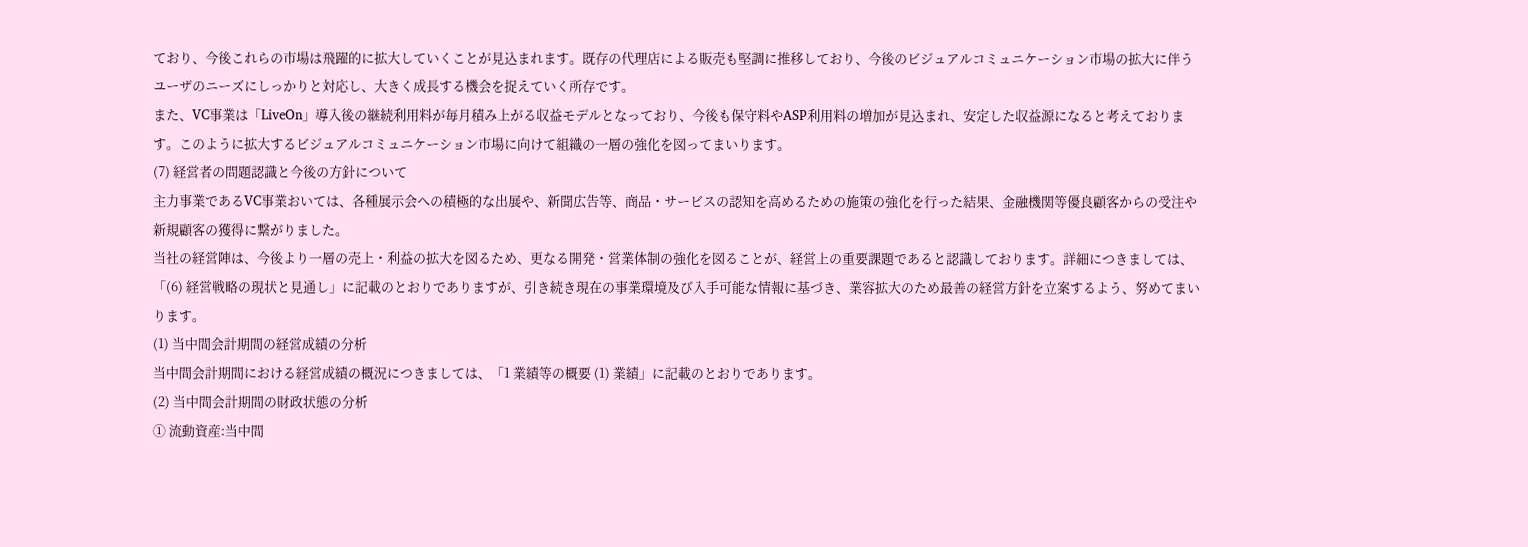ており、今後これらの市場は飛躍的に拡大していくことが見込まれます。既存の代理店による販売も堅調に推移しており、今後のビジュアルコミュニケーション市場の拡大に伴うユーザのニーズにしっかりと対応し、大きく成長する機会を捉えていく所存です。
また、VC事業は「LiveOn」導入後の継続利用料が毎月積み上がる収益モデルとなっており、今後も保守料やASP利用料の増加が見込まれ、安定した収益源になると考えております。このように拡大するビジュアルコミュニケーション市場に向けて組織の一層の強化を図ってまいります。
(7) 経営者の問題認識と今後の方針について
主力事業であるVC事業おいては、各種展示会への積極的な出展や、新聞広告等、商品・サービスの認知を高めるための施策の強化を行った結果、金融機関等優良顧客からの受注や新規顧客の獲得に繋がりました。
当社の経営陣は、今後より一層の売上・利益の拡大を図るため、更なる開発・営業体制の強化を図ることが、経営上の重要課題であると認識しております。詳細につきましては、「(6) 経営戦略の現状と見通し」に記載のとおりでありますが、引き続き現在の事業環境及び入手可能な情報に基づき、業容拡大のため最善の経営方針を立案するよう、努めてまいります。
(1) 当中間会計期間の経営成績の分析
当中間会計期間における経営成績の概況につきましては、「1 業績等の概要 (1) 業績」に記載のとおりであります。
(2) 当中間会計期間の財政状態の分析
① 流動資産:当中間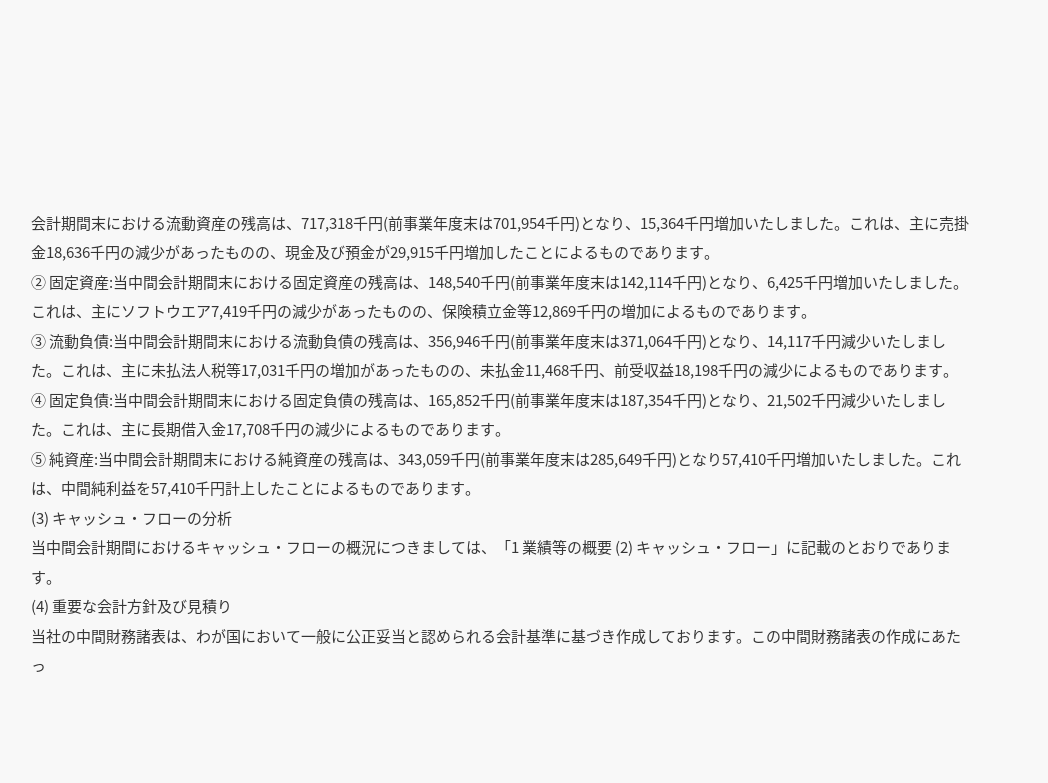会計期間末における流動資産の残高は、717,318千円(前事業年度末は701,954千円)となり、15,364千円増加いたしました。これは、主に売掛金18,636千円の減少があったものの、現金及び預金が29,915千円増加したことによるものであります。
② 固定資産:当中間会計期間末における固定資産の残高は、148,540千円(前事業年度末は142,114千円)となり、6,425千円増加いたしました。これは、主にソフトウエア7,419千円の減少があったものの、保険積立金等12,869千円の増加によるものであります。
③ 流動負債:当中間会計期間末における流動負債の残高は、356,946千円(前事業年度末は371,064千円)となり、14,117千円減少いたしました。これは、主に未払法人税等17,031千円の増加があったものの、未払金11,468千円、前受収益18,198千円の減少によるものであります。
④ 固定負債:当中間会計期間末における固定負債の残高は、165,852千円(前事業年度末は187,354千円)となり、21,502千円減少いたしました。これは、主に長期借入金17,708千円の減少によるものであります。
⑤ 純資産:当中間会計期間末における純資産の残高は、343,059千円(前事業年度末は285,649千円)となり57,410千円増加いたしました。これは、中間純利益を57,410千円計上したことによるものであります。
(3) キャッシュ・フローの分析
当中間会計期間におけるキャッシュ・フローの概況につきましては、「1 業績等の概要 (2) キャッシュ・フロー」に記載のとおりであります。
(4) 重要な会計方針及び見積り
当社の中間財務諸表は、わが国において一般に公正妥当と認められる会計基準に基づき作成しております。この中間財務諸表の作成にあたっ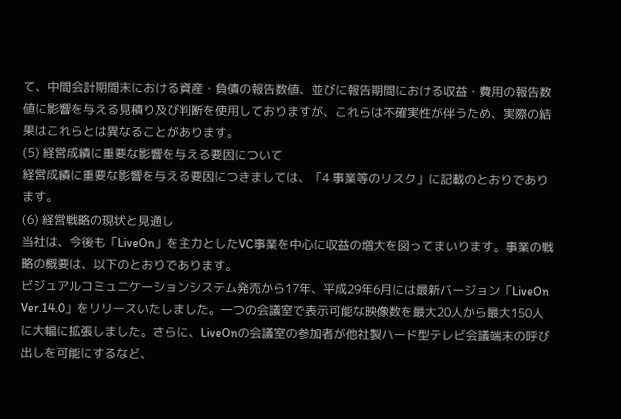て、中間会計期間末における資産・負債の報告数値、並びに報告期間における収益・費用の報告数値に影響を与える見積り及び判断を使用しておりますが、これらは不確実性が伴うため、実際の結果はこれらとは異なることがあります。
(5) 経営成績に重要な影響を与える要因について
経営成績に重要な影響を与える要因につきましては、「4 事業等のリスク」に記載のとおりであります。
(6) 経営戦略の現状と見通し
当社は、今後も「LiveOn」を主力としたVC事業を中心に収益の増大を図ってまいります。事業の戦略の概要は、以下のとおりであります。
ビジュアルコミュニケーションシステム発売から17年、平成29年6月には最新バージョン「LiveOn Ver.14.0」をリリースいたしました。一つの会議室で表示可能な映像数を最大20人から最大150人に大幅に拡張しました。さらに、LiveOnの会議室の参加者が他社製ハード型テレビ会議端末の呼び出しを可能にするなど、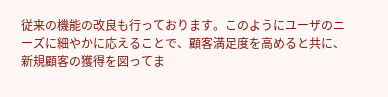従来の機能の改良も行っております。このようにユーザのニーズに細やかに応えることで、顧客満足度を高めると共に、新規顧客の獲得を図ってま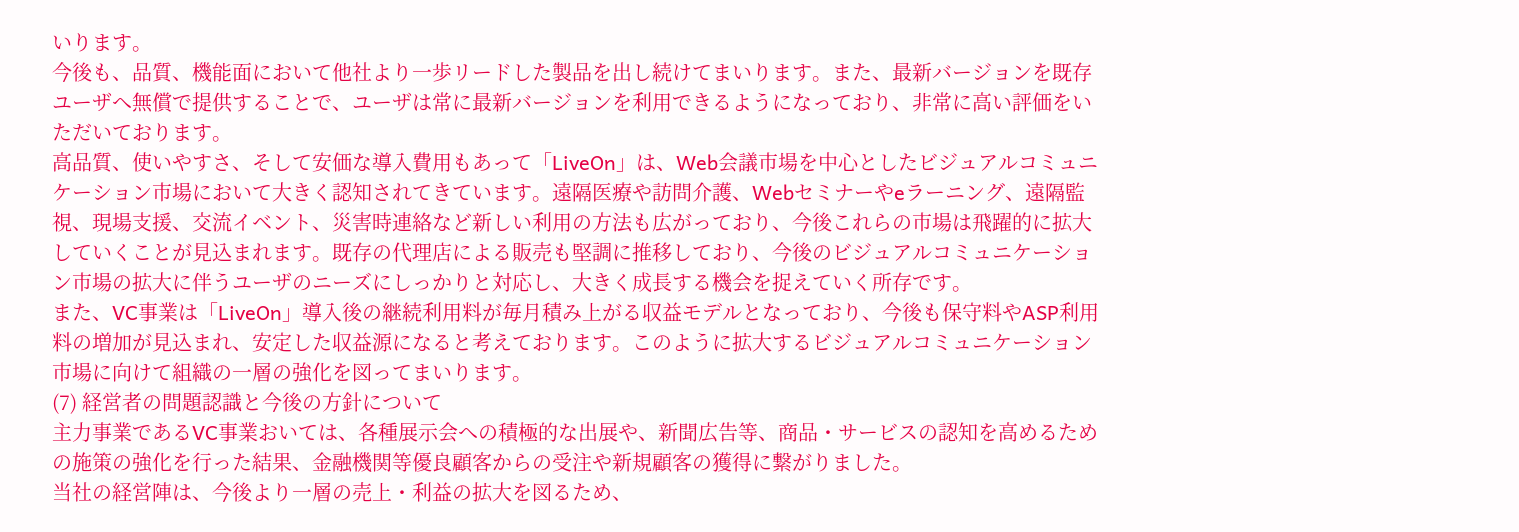いります。
今後も、品質、機能面において他社より一歩リードした製品を出し続けてまいります。また、最新バージョンを既存ユーザへ無償で提供することで、ユーザは常に最新バージョンを利用できるようになっており、非常に高い評価をいただいております。
高品質、使いやすさ、そして安価な導入費用もあって「LiveOn」は、Web会議市場を中心としたビジュアルコミュニケーション市場において大きく認知されてきています。遠隔医療や訪問介護、Webセミナーやeラーニング、遠隔監視、現場支援、交流イベント、災害時連絡など新しい利用の方法も広がっており、今後これらの市場は飛躍的に拡大していくことが見込まれます。既存の代理店による販売も堅調に推移しており、今後のビジュアルコミュニケーション市場の拡大に伴うユーザのニーズにしっかりと対応し、大きく成長する機会を捉えていく所存です。
また、VC事業は「LiveOn」導入後の継続利用料が毎月積み上がる収益モデルとなっており、今後も保守料やASP利用料の増加が見込まれ、安定した収益源になると考えております。このように拡大するビジュアルコミュニケーション市場に向けて組織の一層の強化を図ってまいります。
(7) 経営者の問題認識と今後の方針について
主力事業であるVC事業おいては、各種展示会への積極的な出展や、新聞広告等、商品・サービスの認知を高めるための施策の強化を行った結果、金融機関等優良顧客からの受注や新規顧客の獲得に繋がりました。
当社の経営陣は、今後より一層の売上・利益の拡大を図るため、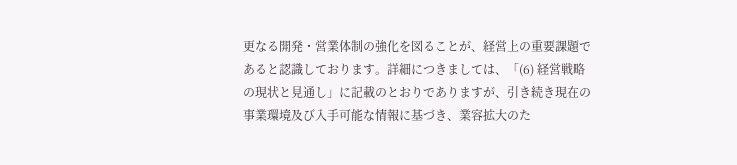更なる開発・営業体制の強化を図ることが、経営上の重要課題であると認識しております。詳細につきましては、「(6) 経営戦略の現状と見通し」に記載のとおりでありますが、引き続き現在の事業環境及び入手可能な情報に基づき、業容拡大のた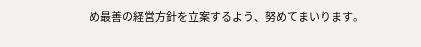め最善の経営方針を立案するよう、努めてまいります。